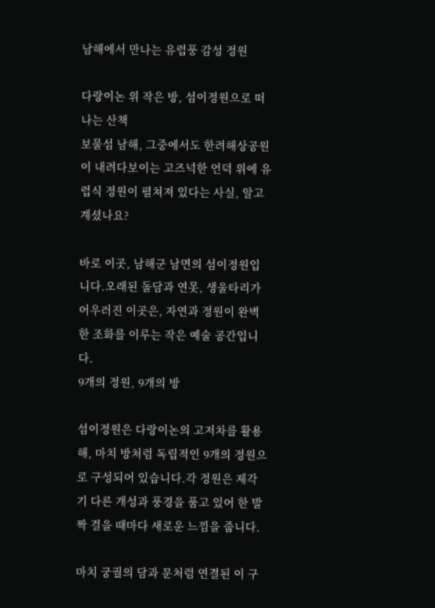남해에서 만나는 유럽풍 감성 정원

다랑이논 위 작은 방, 섬이정원으로 떠나는 산책
보물섬 남해, 그중에서도 한려해상공원이 내려다보이는 고즈넉한 언덕 위에 유럽식 정원이 펼쳐져 있다는 사실, 알고 계셨나요?

바로 이곳, 남해군 남면의 섬이정원입니다.오래된 돌담과 연못, 생울타리가 어우러진 이곳은, 자연과 정원이 완벽한 조화를 이루는 작은 예술 공간입니다.
9개의 정원, 9개의 방

섬이정원은 다랑이논의 고저차를 활용해, 마치 방처럼 독립적인 9개의 정원으로 구성되어 있습니다.각 정원은 제각기 다른 개성과 풍경을 품고 있어 한 발짝 걸을 때마다 새로운 느낌을 줍니다.

마치 궁궐의 담과 문처럼 연결된 이 구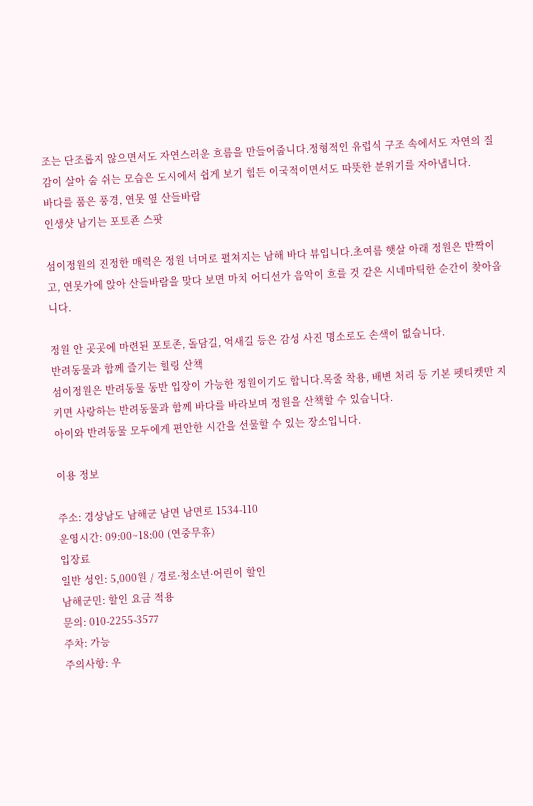조는 단조롭지 않으면서도 자연스러운 흐름을 만들어줍니다.정형적인 유럽식 구조 속에서도 자연의 질감이 살아 숨 쉬는 모습은 도시에서 쉽게 보기 힘든 이국적이면서도 따뜻한 분위기를 자아냅니다.
바다를 품은 풍경, 연못 옆 산들바람
인생샷 남기는 포토죤 스팟

섬이정원의 진정한 매력은 정원 너머로 펼쳐지는 남해 바다 뷰입니다.초여름 햇살 아래 정원은 반짝이고, 연못가에 앉아 산들바람을 맞다 보면 마치 어디선가 음악이 흐를 것 같은 시네마틱한 순간이 찾아옵니다.

정원 안 곳곳에 마련된 포토존, 돌담길, 억새길 등은 감성 사진 명소로도 손색이 없습니다.
반려동물과 함께 즐기는 힐링 산책
섬이정원은 반려동물 동반 입장이 가능한 정원이기도 합니다.목줄 착용, 배변 처리 등 기본 펫티켓만 지키면 사랑하는 반려동물과 함께 바다를 바라보며 정원을 산책할 수 있습니다.
아이와 반려동물 모두에게 편안한 시간을 선물할 수 있는 장소입니다.

이용 정보

주소: 경상남도 남해군 남면 남면로 1534-110
운영시간: 09:00~18:00 (연중무휴)
입장료
일반 성인: 5,000원 / 경로·청소년·어린이 할인
남해군민: 할인 요금 적용
문의: 010-2255-3577
주차: 가능
주의사항: 우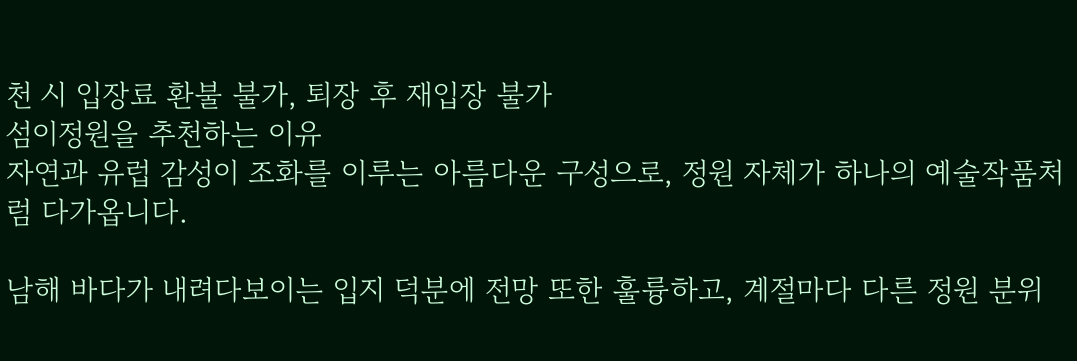천 시 입장료 환불 불가, 퇴장 후 재입장 불가
섬이정원을 추천하는 이유
자연과 유럽 감성이 조화를 이루는 아름다운 구성으로, 정원 자체가 하나의 예술작품처럼 다가옵니다.

남해 바다가 내려다보이는 입지 덕분에 전망 또한 훌륭하고, 계절마다 다른 정원 분위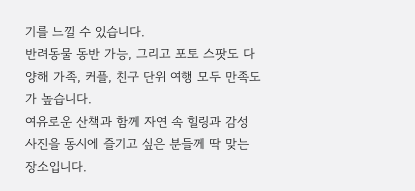기를 느낄 수 있습니다.
반려동물 동반 가능, 그리고 포토 스팟도 다양해 가족, 커플, 친구 단위 여행 모두 만족도가 높습니다.
여유로운 산책과 함께 자연 속 힐링과 감성 사진을 동시에 즐기고 싶은 분들께 딱 맞는 장소입니다.